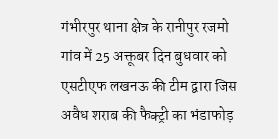गंभीरपुर थाना क्षेत्र के रानीपुर रजमो गांव में 25 अक्तूबर दिन बुधवार को एसटीएफ लखनऊ की टीम द्वारा जिस अवैध शराब की फैक्ट्री का भंडाफोड़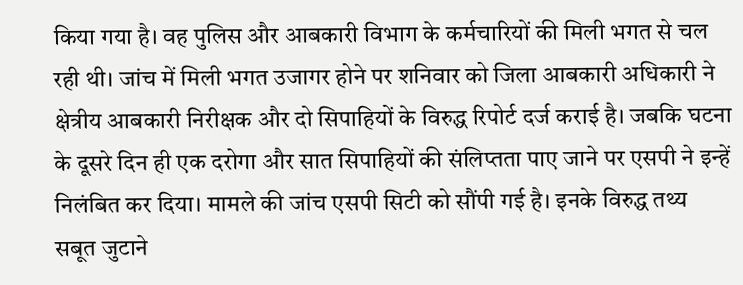किया गया है। वह पुलिस और आबकारी विभाग के कर्मचारियों की मिली भगत से चल रही थी। जांच में मिली भगत उजागर होने पर शनिवार को जिला आबकारी अधिकारी ने क्षेत्रीय आबकारी निरीक्षक और दो सिपाहियों के विरुद्ध रिपोर्ट दर्ज कराई है। जबकि घटना के दूसरे दिन ही एक दरोगा और सात सिपाहियों की संलिप्तता पाए जाने पर एसपी ने इन्हें निलंबित कर दिया। मामले की जांच एसपी सिटी को सौंपी गई है। इनके विरुद्ध तथ्य सबूत जुटाने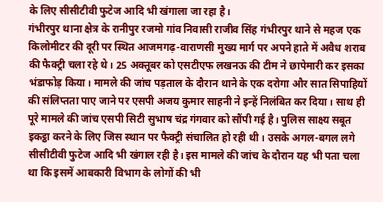के लिए सीसीटीवी फुटेज आदि भी खंगाला जा रहा है।
गंभीरपुर थाना क्षेत्र के रानीपुर रजमो गांव निवासी राजीव सिंह गंभीरपुर थाने से महज एक किलोमीटर की दूरी पर स्थित आजमगढ़-वाराणसी मुख्य मार्ग पर अपने हाते में अवैध शराब की फैक्ट्री चला रहे थे। 25 अक्तूबर को एसटीएफ लखनऊ की टीम ने छापेमारी कर इसका भंडाफोड़ किया। मामले की जांच पड़ताल के दौरान थाने के एक दरोगा और सात सिपाहियों की संलिप्तता पाए जाने पर एसपी अजय कुमार साहनी ने इन्हें निलंबित कर दिया। साथ ही पूरे मामले की जांच एसपी सिटी सुभाष चंद्र गंगवार को सौंपी गई है। पुलिस साक्ष्य सबूत इकट्ठा करने के लिए जिस स्थान पर फैक्ट्री संचालित हो रही थी। उसके अगल-बगल लगे सीसीटीवी फुटेज आदि भी खंगाल रही है। इस मामले की जांच के दौरान यह भी पता चला था कि इसमें आबकारी विभाग के लोगों की भी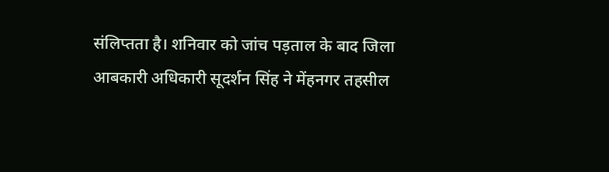संलिप्तता है। शनिवार को जांच पड़ताल के बाद जिला आबकारी अधिकारी सूदर्शन सिंह ने मेंहनगर तहसील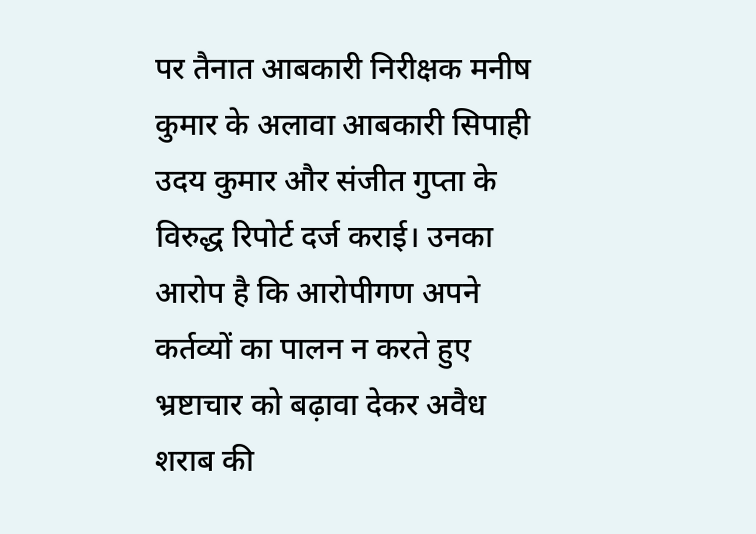पर तैनात आबकारी निरीक्षक मनीष कुमार के अलावा आबकारी सिपाही उदय कुमार और संजीत गुप्ता के विरुद्ध रिपोर्ट दर्ज कराई। उनका आरोप है कि आरोपीगण अपने कर्तव्यों का पालन न करते हुए भ्रष्टाचार को बढ़ावा देकर अवैध शराब की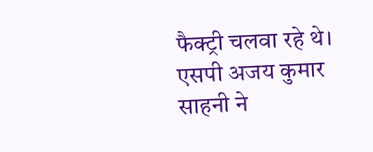फैक्ट्री चलवा रहे थे। एसपी अजय कुमार साहनी ने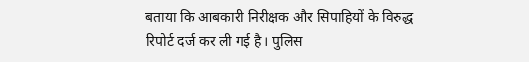बताया कि आबकारी निरीक्षक और सिपाहियों के विरुद्ध रिपोर्ट दर्ज कर ली गई है। पुलिस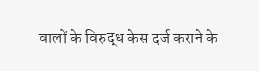वालों के विरुद्ध केस दर्ज कराने के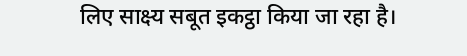लिए साक्ष्य सबूत इकट्ठा किया जा रहा है।